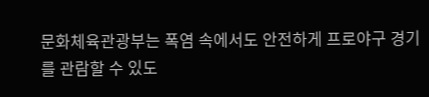문화체육관광부는 폭염 속에서도 안전하게 프로야구 경기를 관람할 수 있도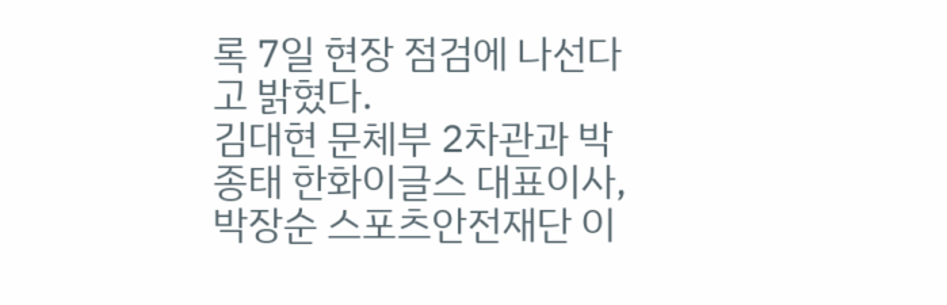록 7일 현장 점검에 나선다고 밝혔다.
김대현 문체부 2차관과 박종태 한화이글스 대표이사, 박장순 스포츠안전재단 이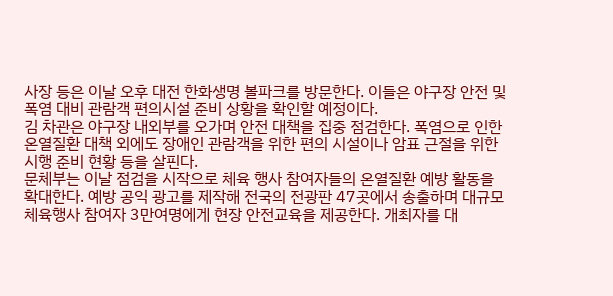사장 등은 이날 오후 대전 한화생명 볼파크를 방문한다. 이들은 야구장 안전 및 폭염 대비 관람객 편의시설 준비 상황을 확인할 예정이다.
김 차관은 야구장 내외부를 오가며 안전 대책을 집중 점검한다. 폭염으로 인한 온열질환 대책 외에도 장애인 관람객을 위한 편의 시설이나 암표 근절을 위한 시행 준비 현황 등을 살핀다.
문체부는 이날 점검을 시작으로 체육 행사 참여자들의 온열질환 예방 활동을 확대한다. 예방 공익 광고를 제작해 전국의 전광판 47곳에서 송출하며 대규모 체육행사 참여자 3만여명에게 현장 안전교육을 제공한다. 개최자를 대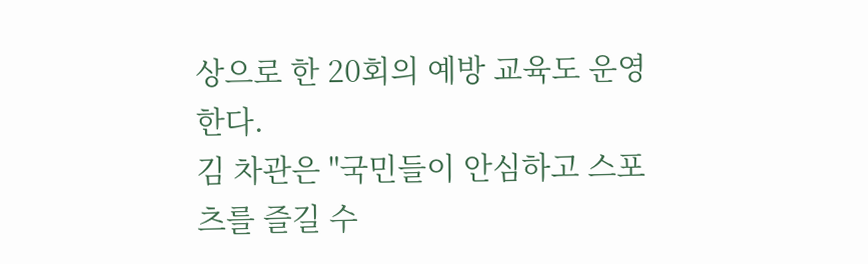상으로 한 20회의 예방 교육도 운영한다.
김 차관은 "국민들이 안심하고 스포츠를 즐길 수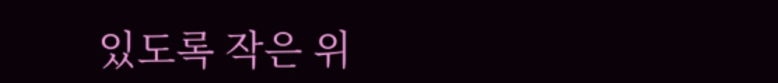있도록 작은 위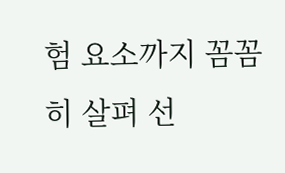험 요소까지 꼼꼼히 살펴 선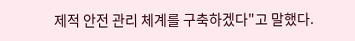제적 안전 관리 체계를 구축하겠다"고 말했다.